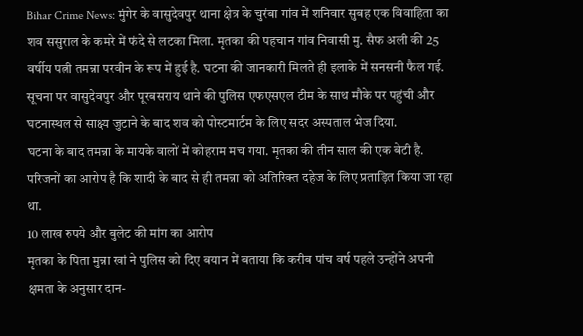Bihar Crime News: मुंगेर के वासुदेवपुर थाना क्षेत्र के चुरंबा गांव में शनिवार सुबह एक विवाहिता का शव ससुराल के कमरे में फंदे से लटका मिला. मृतका की पहचान गांव निवासी मु. सैफ अली की 25 वर्षीय पत्नी तमन्ना परवीन के रूप में हुई है. घटना की जानकारी मिलते ही इलाके में सनसनी फैल गई. सूचना पर वासुदेवपुर और पूरबसराय थाने की पुलिस एफएसएल टीम के साथ मौके पर पहुंची और घटनास्थल से साक्ष्य जुटाने के बाद शव को पोस्टमार्टम के लिए सदर अस्पताल भेज दिया.
घटना के बाद तमन्ना के मायके वालों में कोहराम मच गया. मृतका की तीन साल की एक बेटी है. परिजनों का आरोप है कि शादी के बाद से ही तमन्ना को अतिरिक्त दहेज के लिए प्रताड़ित किया जा रहा था.
10 लाख रुपये और बुलेट की मांग का आरोप
मृतका के पिता मुन्ना खां ने पुलिस को दिए बयान में बताया कि करीब पांच वर्ष पहले उन्होंने अपनी क्षमता के अनुसार दान-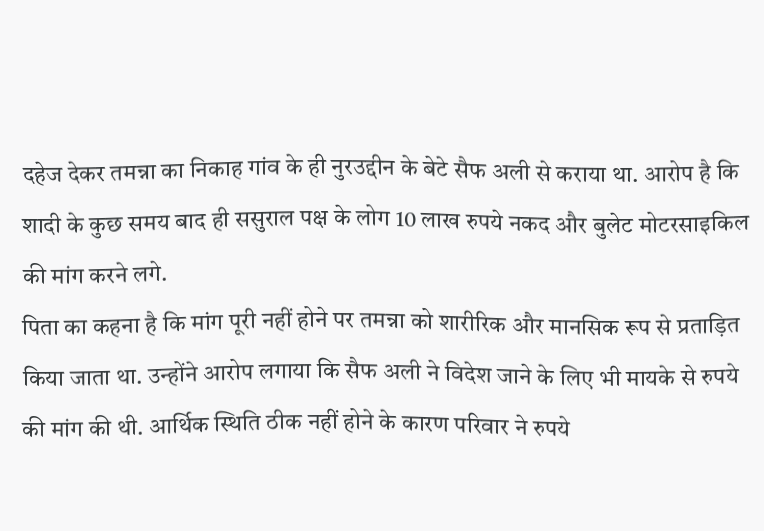दहेज देकर तमन्ना का निकाह गांव के ही नुरउद्दीन के बेटे सैफ अली से कराया था. आरोप है कि शादी के कुछ समय बाद ही ससुराल पक्ष के लोग 10 लाख रुपये नकद और बुलेट मोटरसाइकिल की मांग करने लगे.
पिता का कहना है कि मांग पूरी नहीं होने पर तमन्ना को शारीरिक और मानसिक रूप से प्रताड़ित किया जाता था. उन्होंने आरोप लगाया कि सैफ अली ने विदेश जाने के लिए भी मायके से रुपये की मांग की थी. आर्थिक स्थिति ठीक नहीं होने के कारण परिवार ने रुपये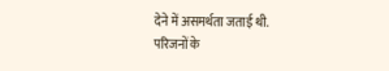देने में असमर्थता जताई थी.
परिजनों के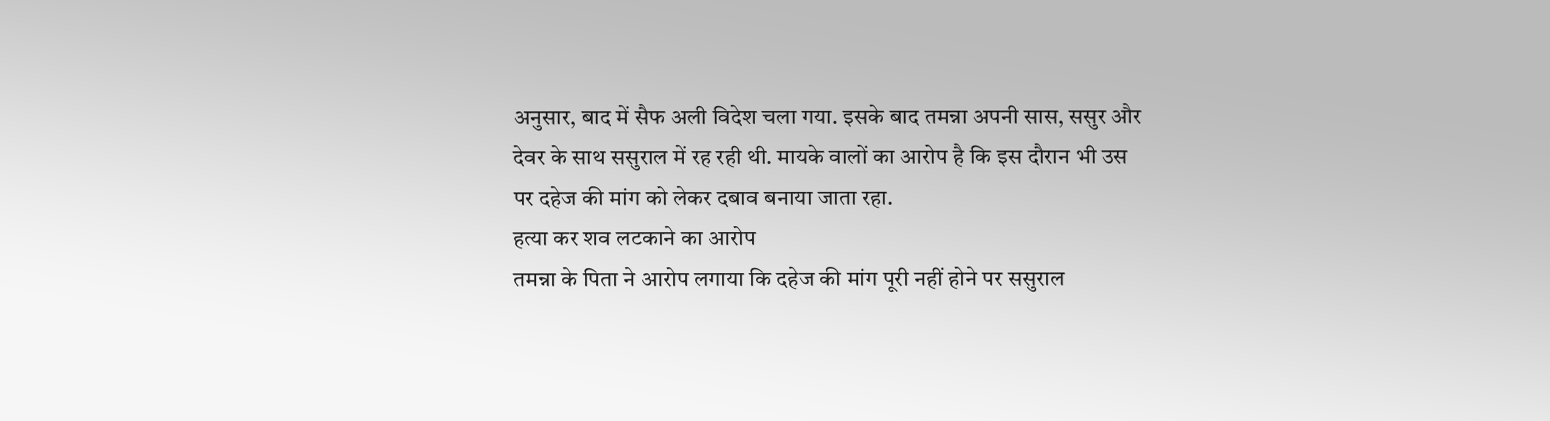अनुसार, बाद में सैफ अली विदेश चला गया. इसके बाद तमन्ना अपनी सास, ससुर और देवर के साथ ससुराल में रह रही थी. मायके वालों का आरोप है कि इस दौरान भी उस पर दहेज की मांग को लेकर दबाव बनाया जाता रहा.
हत्या कर शव लटकाने का आरोप
तमन्ना के पिता ने आरोप लगाया कि दहेज की मांग पूरी नहीं होने पर ससुराल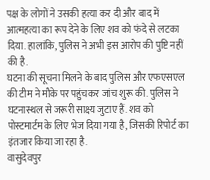पक्ष के लोगों ने उसकी हत्या कर दी और बाद में आत्महत्या का रूप देने के लिए शव को फंदे से लटका दिया. हालांकि, पुलिस ने अभी इस आरोप की पुष्टि नहीं की है.
घटना की सूचना मिलने के बाद पुलिस और एफएसएल की टीम ने मौके पर पहुंचकर जांच शुरू की. पुलिस ने घटनास्थल से जरूरी साक्ष्य जुटाए हैं. शव को पोस्टमार्टम के लिए भेज दिया गया है, जिसकी रिपोर्ट का इंतजार किया जा रहा है.
वासुदेवपुर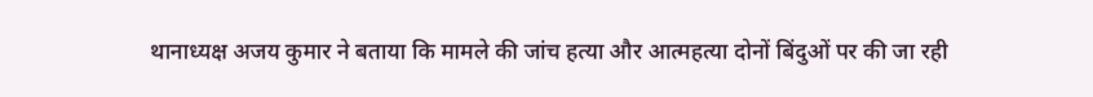थानाध्यक्ष अजय कुमार ने बताया कि मामले की जांच हत्या और आत्महत्या दोनों बिंदुओं पर की जा रही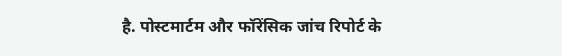है. पोस्टमार्टम और फॉरेंसिक जांच रिपोर्ट के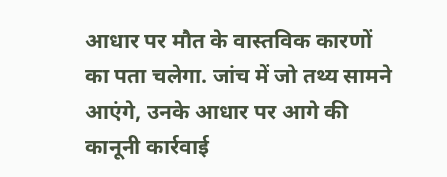आधार पर मौत के वास्तविक कारणों का पता चलेगा. जांच में जो तथ्य सामने आएंगे, उनके आधार पर आगे की कानूनी कार्रवाई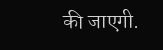की जाएगी.